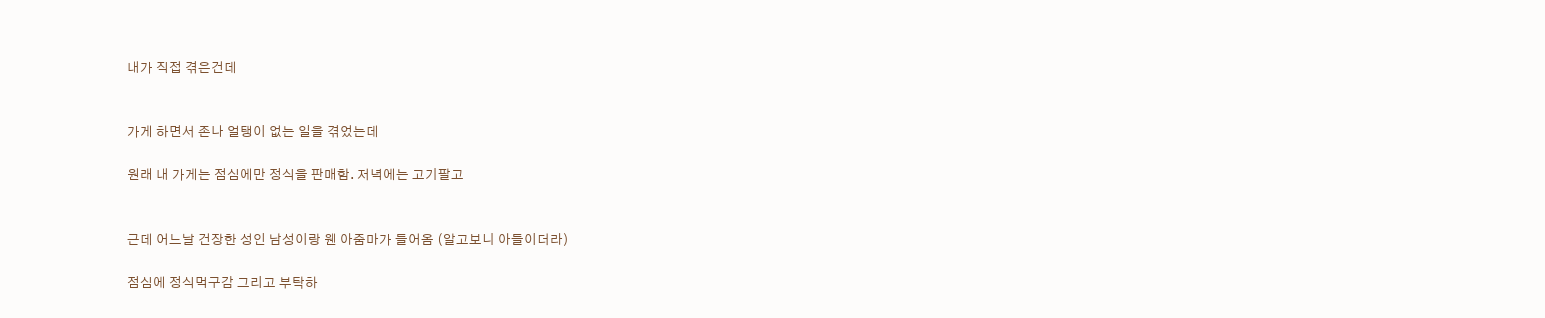내가 직접 겪은건데


가게 하면서 존나 얼탱이 없는 일을 겪었는데

원래 내 가게는 점심에만 정식을 판매함. 저녁에는 고기팔고


근데 어느날 건장한 성인 남성이랑 웬 아줌마가 들어옴 (알고보니 아들이더라)

점심에 정식먹구감 그리고 부탁하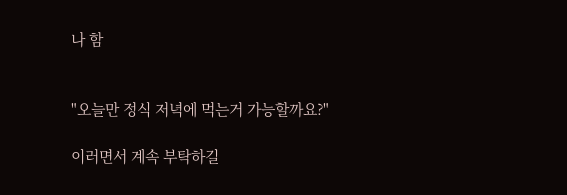나 함


"오늘만 정식 저녁에 먹는거 가능할까요?"

이러면서 계속 부탁하길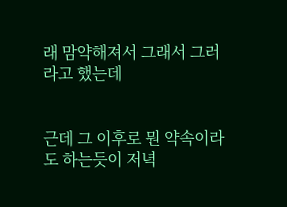래 맘약해져서 그래서 그러라고 했는데


근데 그 이후로 뭔 약속이라도 하는듯이 저녁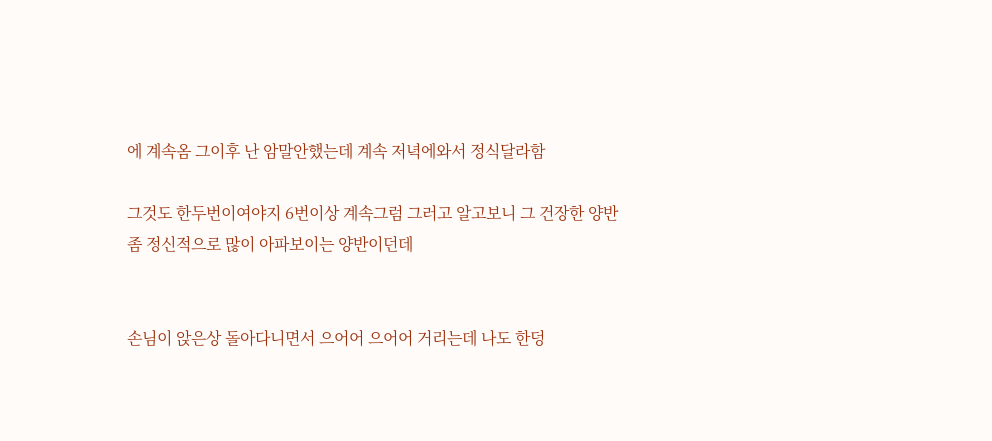에 계속옴 그이후 난 암말안했는데 계속 저녁에와서 정식달라함

그것도 한두번이여야지 6번이상 계속그럼 그러고 알고보니 그 건장한 양반 좀 정신적으로 많이 아파보이는 양반이던데


손님이 앉은상 돌아다니면서 으어어 으어어 거리는데 나도 한덩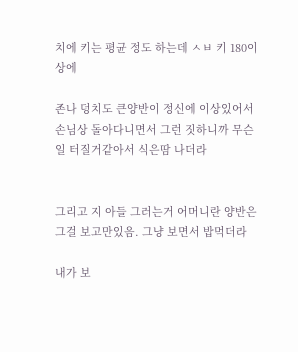치에 키는 평균 정도 하는데 ㅅㅂ 키 180이상에

존나 덩치도 큰양반이 정신에 이상있어서 손님상 돌아다니면서 그런 짓하니까 무슨일 터질거같아서 식은땀 나더라


그리고 지 아들 그러는거 어머니란 양반은 그걸 보고만있음. 그냥 보면서 밥먹더라

내가 보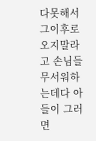다못해서 그이후로 오지말라고 손님들 무서워하는데다 아들이 그러면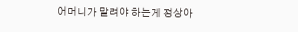어머니가 말려야 하는게 정상아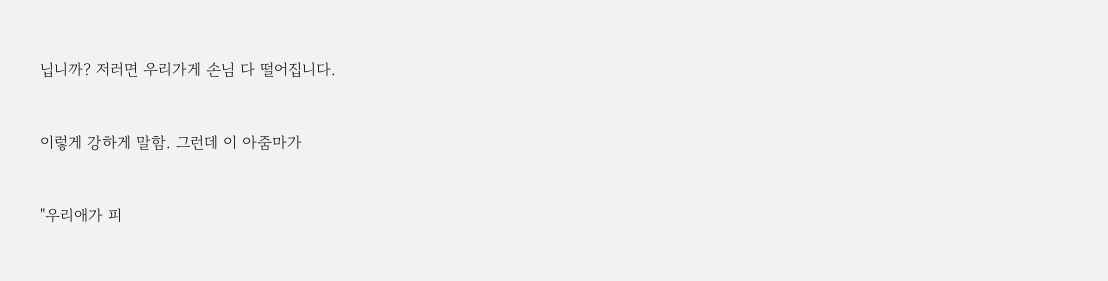닙니까? 저러면 우리가게 손님 다 떨어집니다.


이렇게 강하게 말함. 그런데 이 아줌마가


"우리애가 피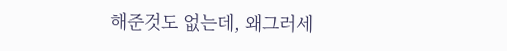해준것도 없는데, 왜그러세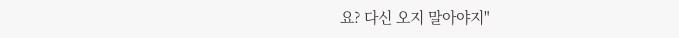요? 다신 오지 말아야지"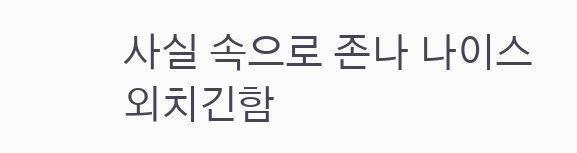사실 속으로 존나 나이스 외치긴함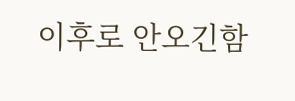이후로 안오긴함